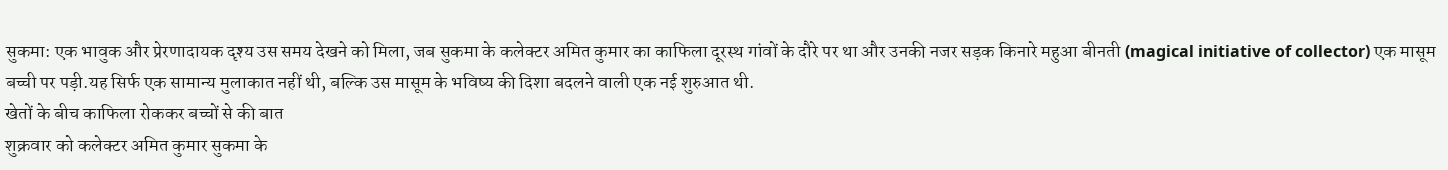सुकमा: एक भावुक और प्रेरणादायक दृश्य उस समय देखने को मिला, जब सुकमा के कलेक्टर अमित कुमार का काफिला दूरस्थ गांवों के दौरे पर था और उनकी नजर सड़क किनारे महुआ बीनती (magical initiative of collector) एक मासूम बच्ची पर पड़ी.यह सिर्फ एक सामान्य मुलाकात नहीं थी, बल्कि उस मासूम के भविष्य की दिशा बदलने वाली एक नई शुरुआत थी.
खेतों के बीच काफिला रोककर बच्चों से की बात
शुक्रवार को कलेक्टर अमित कुमार सुकमा के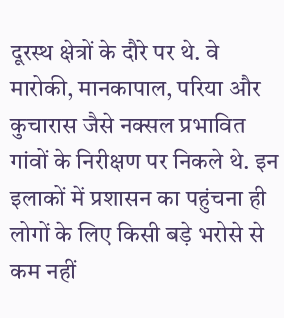दूरस्थ क्षेत्रों के दौरे पर थे. वे मारोकी, मानकापाल, परिया और कुचारास जैसे नक्सल प्रभावित गांवों के निरीक्षण पर निकले थे. इन इलाकों में प्रशासन का पहुंचना ही लोगों के लिए किसी बड़े भरोसे से कम नहीं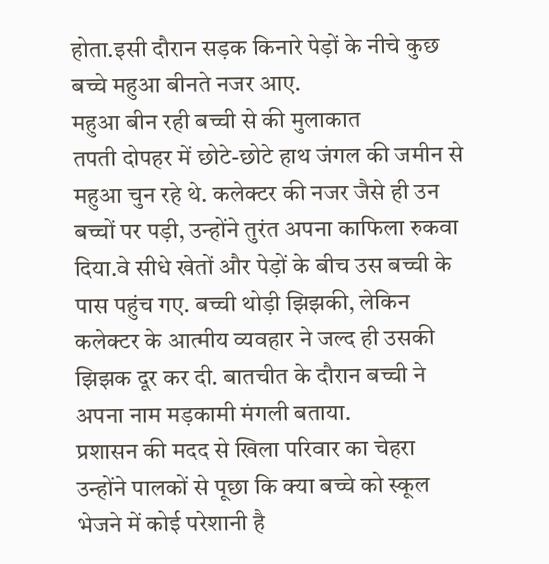होता.इसी दौरान सड़क किनारे पेड़ों के नीचे कुछ बच्चे महुआ बीनते नजर आए.
महुआ बीन रही बच्ची से की मुलाकात
तपती दोपहर में छोटे-छोटे हाथ जंगल की जमीन से महुआ चुन रहे थे. कलेक्टर की नजर जैसे ही उन बच्चों पर पड़ी, उन्होंने तुरंत अपना काफिला रुकवा दिया.वे सीधे खेतों और पेड़ों के बीच उस बच्ची के पास पहुंच गए. बच्ची थोड़ी झिझकी, लेकिन कलेक्टर के आत्मीय व्यवहार ने जल्द ही उसकी झिझक दूर कर दी. बातचीत के दौरान बच्ची ने अपना नाम मड़कामी मंगली बताया.
प्रशासन की मदद से खिला परिवार का चेहरा
उन्होंने पालकों से पूछा कि क्या बच्चे को स्कूल भेजने में कोई परेशानी है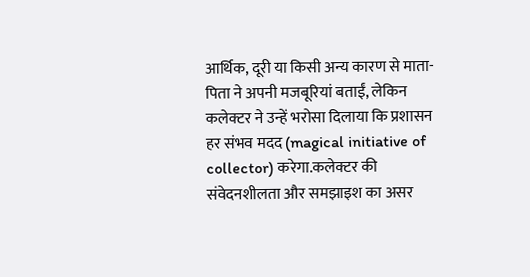आर्थिक, दूरी या किसी अन्य कारण से माता-पिता ने अपनी मजबूरियां बताईं, लेकिन कलेक्टर ने उन्हें भरोसा दिलाया कि प्रशासन हर संभव मदद (magical initiative of collector) करेगा.कलेक्टर की संवेदनशीलता और समझाइश का असर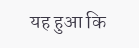यह हुआ कि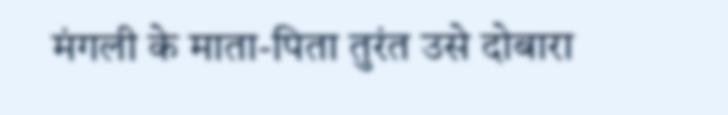मंगली के माता-पिता तुरंत उसे दोबारा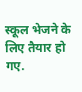स्कूल भेजने के लिए तैयार हो गए.